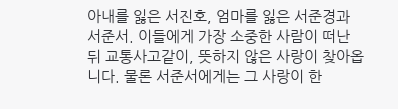아내를 잃은 서진호, 엄마를 잃은 서준경과 서준서. 이들에게 가장 소중한 사람이 떠난 뒤 교통사고같이, 뜻하지 않은 사랑이 찾아옵니다. 물론 서준서에게는 그 사랑이 한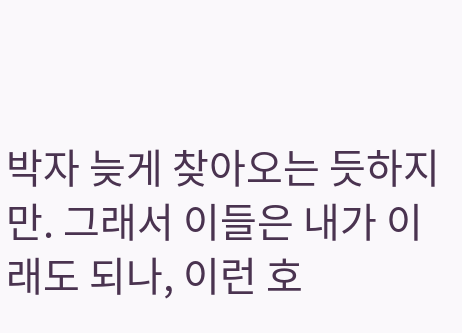박자 늦게 찾아오는 듯하지만. 그래서 이들은 내가 이래도 되나, 이런 호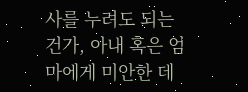사를 누려도 되는 건가, 아내 혹은 엄마에게 미안한 데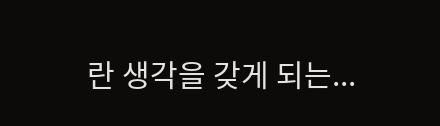란 생각을 갖게 되는...